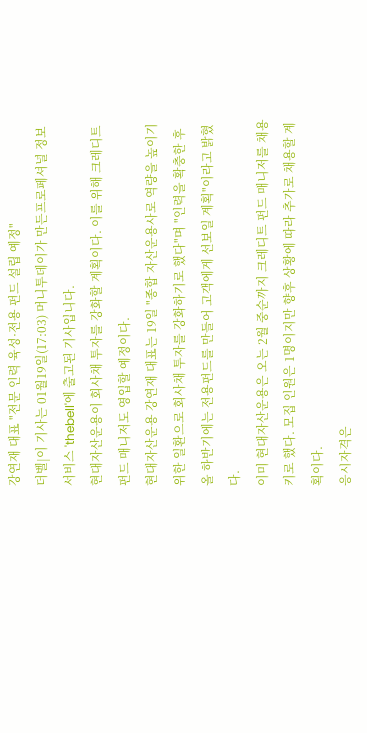강연재 대표 "전문 인력 육성·전용 펀드 설립 예정"
더벨|이 기사는 01월19일(17:03) 머니투데이가 만든프로페셔널 정보 서비스 'thebell'에 출고된 기사입니다.
현대자산운용이 회사채 투자를 강화할 계획이다. 이를 위해 크레디트 펀드 매니저도 영입할 예정이다.
현대자산운용 강연재 대표는 19일 "종합 자산운용사로 역량을 높이기 위한 일환으로 회사채 투자를 강화하기로 했다"며 "인력을 확충한 후 올 하반기에는 전용펀드를 만들어 고객에게 선보일 계획"이라고 밝혔다.
이미 현대자산운용은 오는 2월 중순까지 크레디트 펀드 매니저를 채용키로 했다. 모집 인원은 1명이지만 향후 상황에 따라 추가로 채용할 계획이다.
응시자격은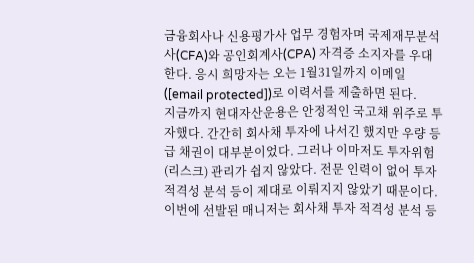금융회사나 신용평가사 업무 경험자며 국제재무분석사(CFA)와 공인회계사(CPA) 자격증 소지자를 우대한다. 응시 희망자는 오는 1월31일까지 이메일([email protected])로 이력서를 제출하면 된다.
지금까지 현대자산운용은 안정적인 국고채 위주로 투자했다. 간간히 회사채 투자에 나서긴 했지만 우량 등급 채권이 대부분이었다. 그러나 이마저도 투자위험(리스크) 관리가 쉽지 않았다. 전문 인력이 없어 투자 적격성 분석 등이 제대로 이뤄지지 않았기 때문이다.
이번에 선발된 매니저는 회사채 투자 적격성 분석 등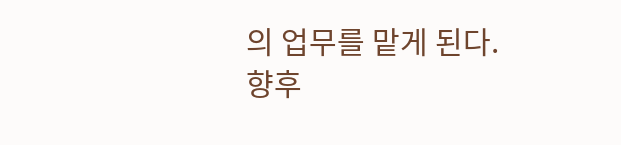의 업무를 맡게 된다. 향후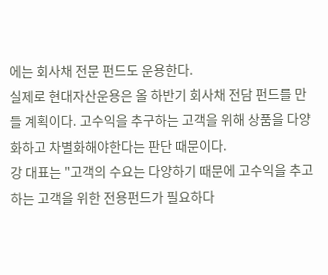에는 회사채 전문 펀드도 운용한다.
실제로 현대자산운용은 올 하반기 회사채 전담 펀드를 만들 계획이다. 고수익을 추구하는 고객을 위해 상품을 다양화하고 차별화해야한다는 판단 때문이다.
강 대표는 "고객의 수요는 다양하기 때문에 고수익을 추고하는 고객을 위한 전용펀드가 필요하다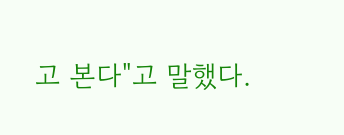고 본다"고 말했다.